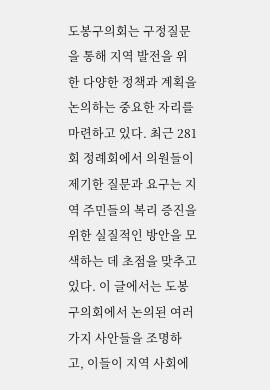도봉구의회는 구정질문을 통해 지역 발전을 위한 다양한 정책과 계획을 논의하는 중요한 자리를 마련하고 있다. 최근 281회 정례회에서 의원들이 제기한 질문과 요구는 지역 주민들의 복리 증진을 위한 실질적인 방안을 모색하는 데 초점을 맞추고 있다. 이 글에서는 도봉구의회에서 논의된 여러 가지 사안들을 조명하고, 이들이 지역 사회에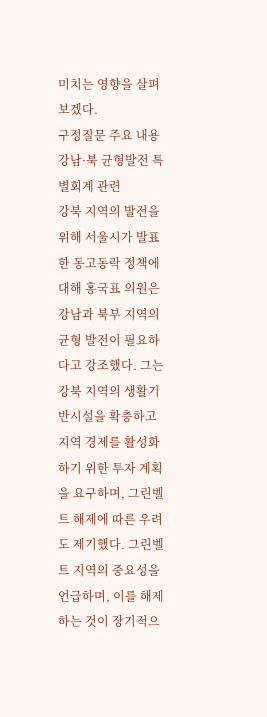미치는 영향을 살펴보겠다.
구정질문 주요 내용
강남·북 균형발전 특별회계 관련
강북 지역의 발전을 위해 서울시가 발표한 동고동락 정책에 대해 홍국표 의원은 강남과 북부 지역의 균형 발전이 필요하다고 강조했다. 그는 강북 지역의 생활기반시설을 확충하고 지역 경제를 활성화하기 위한 투자 계획을 요구하며, 그린벨트 해제에 따른 우려도 제기했다. 그린벨트 지역의 중요성을 언급하며, 이를 해제하는 것이 장기적으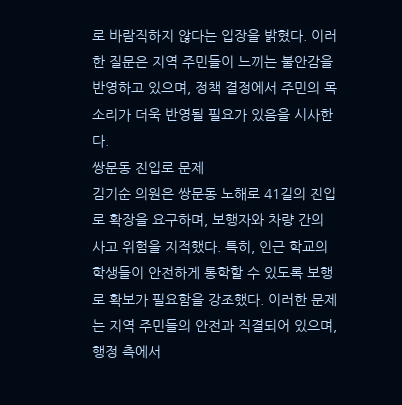로 바람직하지 않다는 입장을 밝혔다. 이러한 질문은 지역 주민들이 느끼는 불안감을 반영하고 있으며, 정책 결정에서 주민의 목소리가 더욱 반영될 필요가 있음을 시사한다.
쌍문동 진입로 문제
김기순 의원은 쌍문동 노해로 41길의 진입로 확장을 요구하며, 보행자와 차량 간의 사고 위험을 지적했다. 특히, 인근 학교의 학생들이 안전하게 통학할 수 있도록 보행로 확보가 필요함을 강조했다. 이러한 문제는 지역 주민들의 안전과 직결되어 있으며, 행정 측에서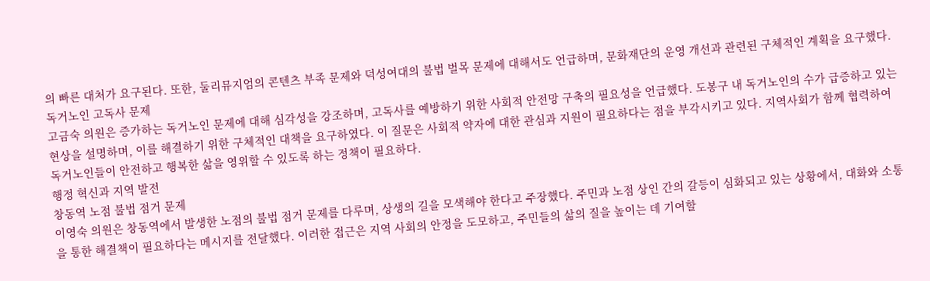의 빠른 대처가 요구된다. 또한, 둘리뮤지엄의 콘텐츠 부족 문제와 덕성여대의 불법 벌목 문제에 대해서도 언급하며, 문화재단의 운영 개선과 관련된 구체적인 계획을 요구했다.
독거노인 고독사 문제
고금숙 의원은 증가하는 독거노인 문제에 대해 심각성을 강조하며, 고독사를 예방하기 위한 사회적 안전망 구축의 필요성을 언급했다. 도봉구 내 독거노인의 수가 급증하고 있는 현상을 설명하며, 이를 해결하기 위한 구체적인 대책을 요구하였다. 이 질문은 사회적 약자에 대한 관심과 지원이 필요하다는 점을 부각시키고 있다. 지역사회가 함께 협력하여 독거노인들이 안전하고 행복한 삶을 영위할 수 있도록 하는 정책이 필요하다.
행정 혁신과 지역 발전
창동역 노점 불법 점거 문제
이영숙 의원은 창동역에서 발생한 노점의 불법 점거 문제를 다루며, 상생의 길을 모색해야 한다고 주장했다. 주민과 노점 상인 간의 갈등이 심화되고 있는 상황에서, 대화와 소통을 통한 해결책이 필요하다는 메시지를 전달했다. 이러한 접근은 지역 사회의 안정을 도모하고, 주민들의 삶의 질을 높이는 데 기여할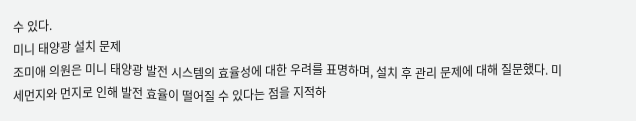수 있다.
미니 태양광 설치 문제
조미애 의원은 미니 태양광 발전 시스템의 효율성에 대한 우려를 표명하며, 설치 후 관리 문제에 대해 질문했다. 미세먼지와 먼지로 인해 발전 효율이 떨어질 수 있다는 점을 지적하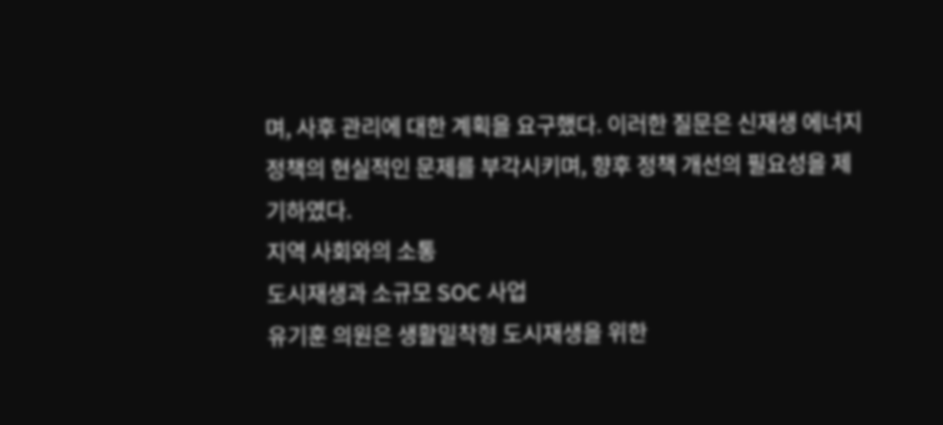며, 사후 관리에 대한 계획을 요구했다. 이러한 질문은 신재생 에너지 정책의 현실적인 문제를 부각시키며, 향후 정책 개선의 필요성을 제기하였다.
지역 사회와의 소통
도시재생과 소규모 SOC 사업
유기훈 의원은 생활밀착형 도시재생을 위한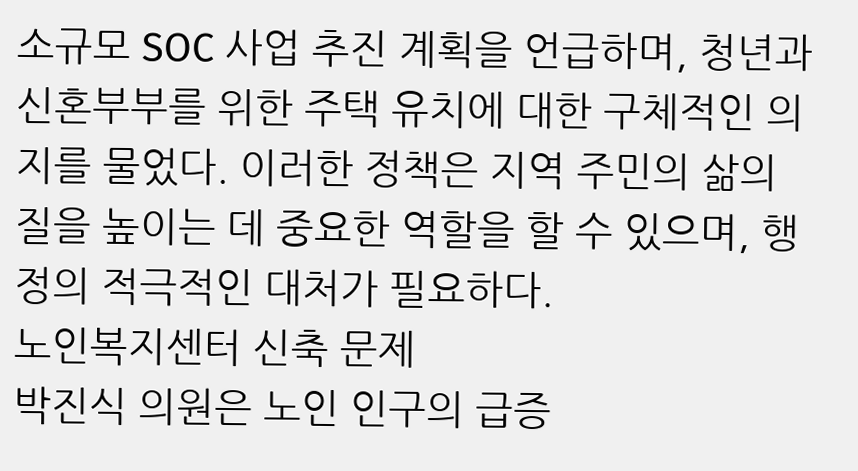소규모 SOC 사업 추진 계획을 언급하며, 청년과 신혼부부를 위한 주택 유치에 대한 구체적인 의지를 물었다. 이러한 정책은 지역 주민의 삶의 질을 높이는 데 중요한 역할을 할 수 있으며, 행정의 적극적인 대처가 필요하다.
노인복지센터 신축 문제
박진식 의원은 노인 인구의 급증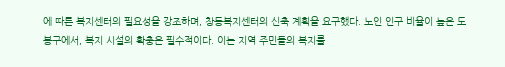에 따른 복지센터의 필요성을 강조하며, 창동복지센터의 신축 계획을 요구했다. 노인 인구 비율이 높은 도봉구에서, 복지 시설의 확충은 필수적이다. 이는 지역 주민들의 복지를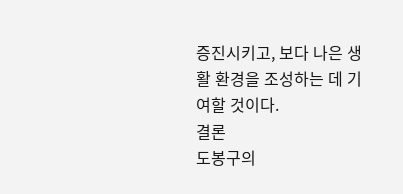증진시키고, 보다 나은 생활 환경을 조성하는 데 기여할 것이다.
결론
도봉구의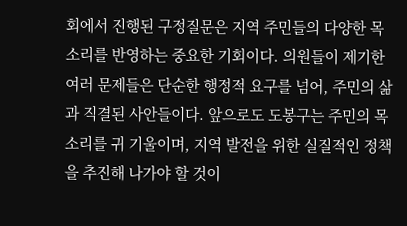회에서 진행된 구정질문은 지역 주민들의 다양한 목소리를 반영하는 중요한 기회이다. 의원들이 제기한 여러 문제들은 단순한 행정적 요구를 넘어, 주민의 삶과 직결된 사안들이다. 앞으로도 도봉구는 주민의 목소리를 귀 기울이며, 지역 발전을 위한 실질적인 정책을 추진해 나가야 할 것이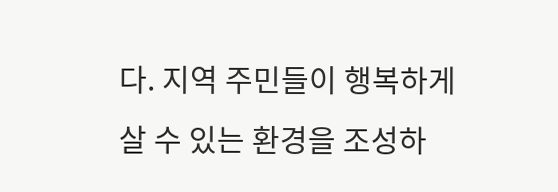다. 지역 주민들이 행복하게 살 수 있는 환경을 조성하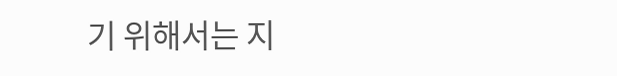기 위해서는 지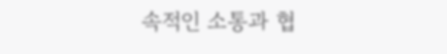속적인 소통과 협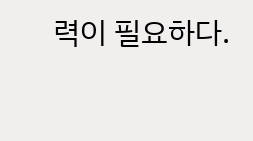력이 필요하다.